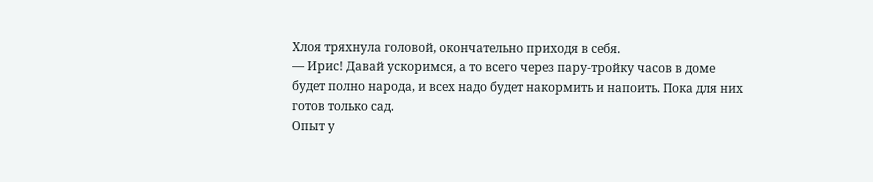Хлоя тряхнула головой, окончательно приходя в себя.
— Ирис! Давай ускоримся, а то всего через пару-тройку часов в доме будет полно народа, и всех надо будет накормить и напоить. Пока для них готов только сад.
Опыт у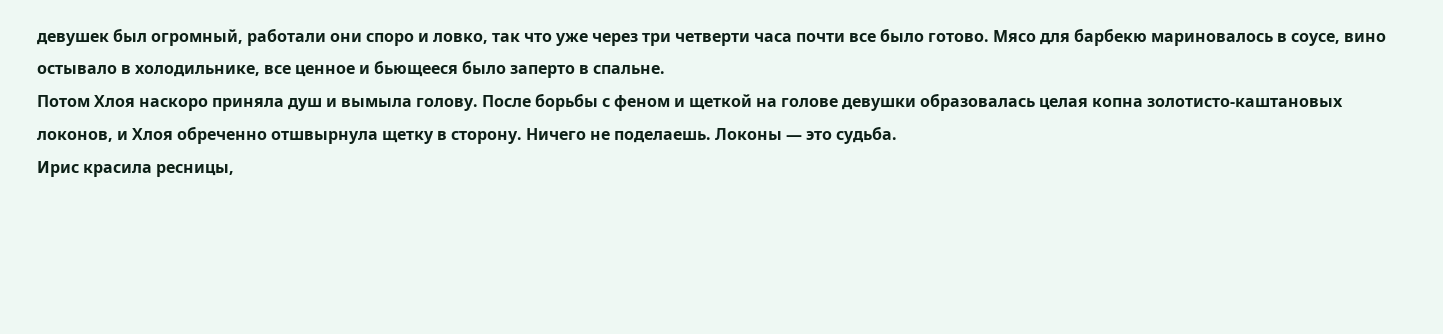девушек был огромный, работали они споро и ловко, так что уже через три четверти часа почти все было готово. Мясо для барбекю мариновалось в соусе, вино остывало в холодильнике, все ценное и бьющееся было заперто в спальне.
Потом Хлоя наскоро приняла душ и вымыла голову. После борьбы с феном и щеткой на голове девушки образовалась целая копна золотисто-каштановых локонов, и Хлоя обреченно отшвырнула щетку в сторону. Ничего не поделаешь. Локоны — это судьба.
Ирис красила ресницы,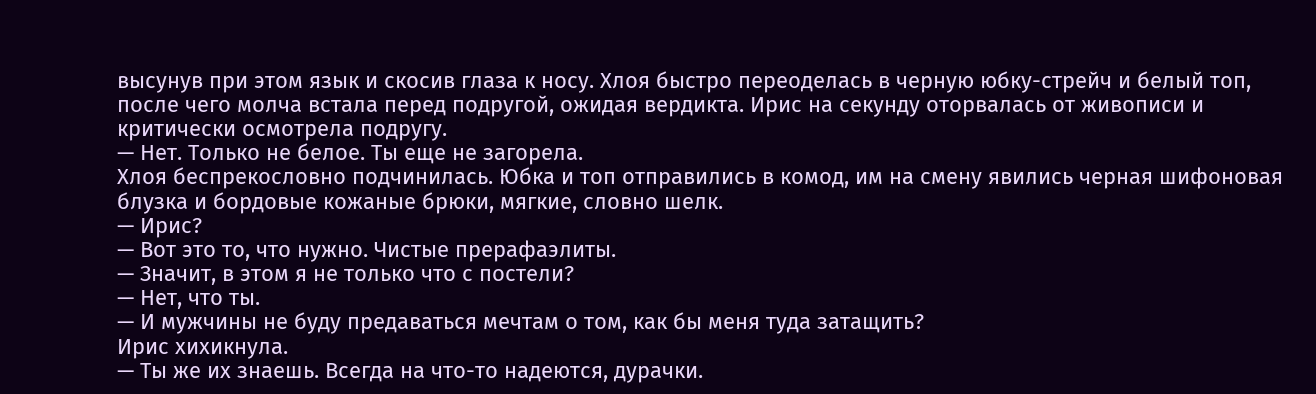высунув при этом язык и скосив глаза к носу. Хлоя быстро переоделась в черную юбку-стрейч и белый топ, после чего молча встала перед подругой, ожидая вердикта. Ирис на секунду оторвалась от живописи и критически осмотрела подругу.
— Нет. Только не белое. Ты еще не загорела.
Хлоя беспрекословно подчинилась. Юбка и топ отправились в комод, им на смену явились черная шифоновая блузка и бордовые кожаные брюки, мягкие, словно шелк.
— Ирис?
— Вот это то, что нужно. Чистые прерафаэлиты.
— Значит, в этом я не только что с постели?
— Нет, что ты.
— И мужчины не буду предаваться мечтам о том, как бы меня туда затащить?
Ирис хихикнула.
— Ты же их знаешь. Всегда на что-то надеются, дурачки.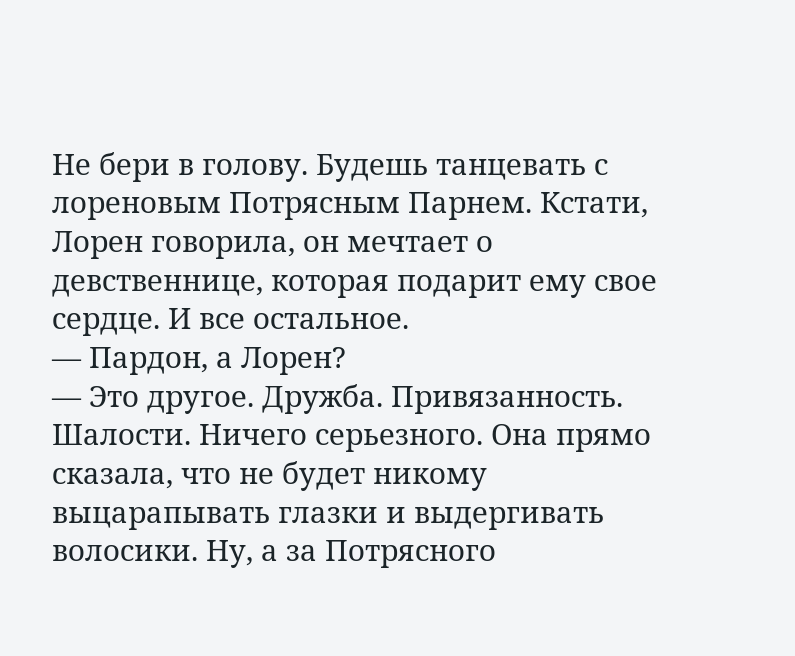Не бери в голову. Будешь танцевать с лореновым Потрясным Парнем. Кстати, Лорен говорила, он мечтает о девственнице, которая подарит ему свое сердце. И все остальное.
— Пардон, а Лорен?
— Это другое. Дружба. Привязанность. Шалости. Ничего серьезного. Она прямо сказала, что не будет никому выцарапывать глазки и выдергивать волосики. Ну, а за Потрясного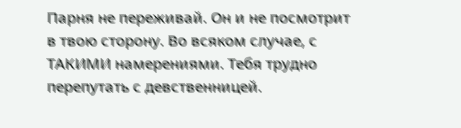Парня не переживай. Он и не посмотрит в твою сторону. Во всяком случае, с ТАКИМИ намерениями. Тебя трудно перепутать с девственницей.